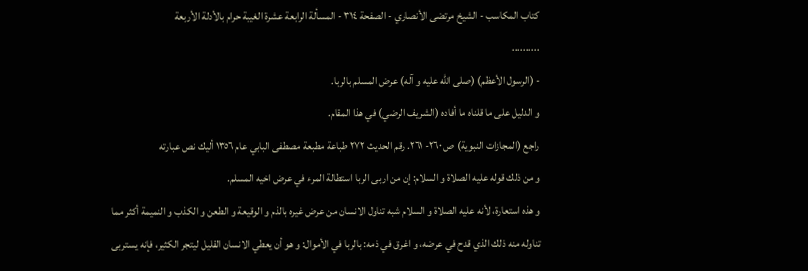كتاب المكاسب - الشيخ مرتضى الأنصاري - الصفحة ٣١٤ - المسألة الرابعة عشرة الغيبة حرام بالأدلة الأربعة
..........
- (الرسول الأعظم) (صلى اللّه عليه و آله) عرض المسلم بالربا.
و الدليل على ما قلناه ما أفاده (الشريف الرضي) في هذا المقام.
راجع (المجازات النبوية) ص ٢٦٠- ٢٦١. رقم الحديث ٢٧٢ طباعة مطبعة مصطفى البابي عام ١٣٥٦ أليك نص عبارته
و من ذلك قوله عليه الصلاة و السلام: إن من اربى الربا استطالة المرء في عرض اخيه المسلم.
و هذه استعارة، لأنه عليه الصلاة و السلام شبه تناول الانسان من عرض غيره بالذم و الوقيعة و الطعن و الكذب و النميمة أكثر مما تناوله منه ذلك الذي قدح في عرضه، و اغرق في ذمه: بالربا في الأموال: و هو أن يعطي الانسان القليل ليتجر الكثير، فإنه يستربى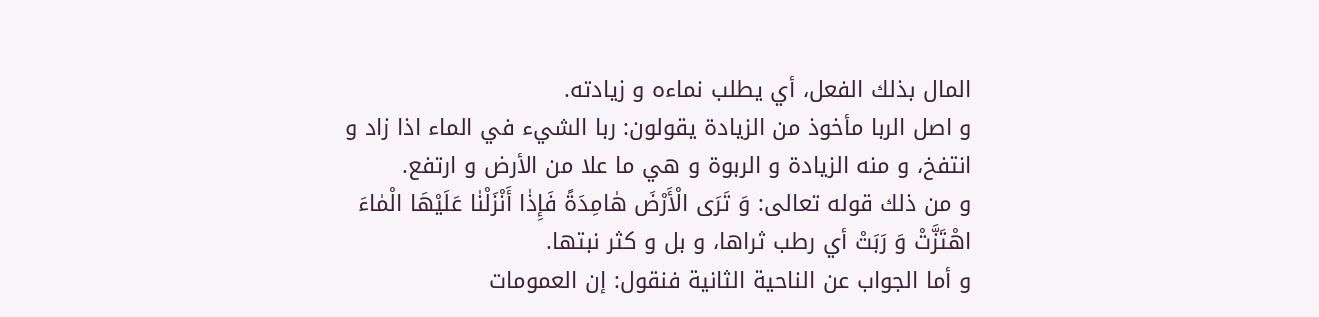المال بذلك الفعل، أي يطلب نماءه و زيادته.
و اصل الربا مأخوذ من الزيادة يقولون: ربا الشيء في الماء اذا زاد و انتفخ، و منه الزيادة و الربوة و هي ما علا من الأرض و ارتفع.
و من ذلك قوله تعالى: وَ تَرَى الْأَرْضَ هٰامِدَةً فَإِذٰا أَنْزَلْنٰا عَلَيْهَا الْمٰاءَ اهْتَزَّتْ وَ رَبَتْ أي رطب ثراها، و بل و كثر نبتها.
و أما الجواب عن الناحية الثانية فنقول: إن العمومات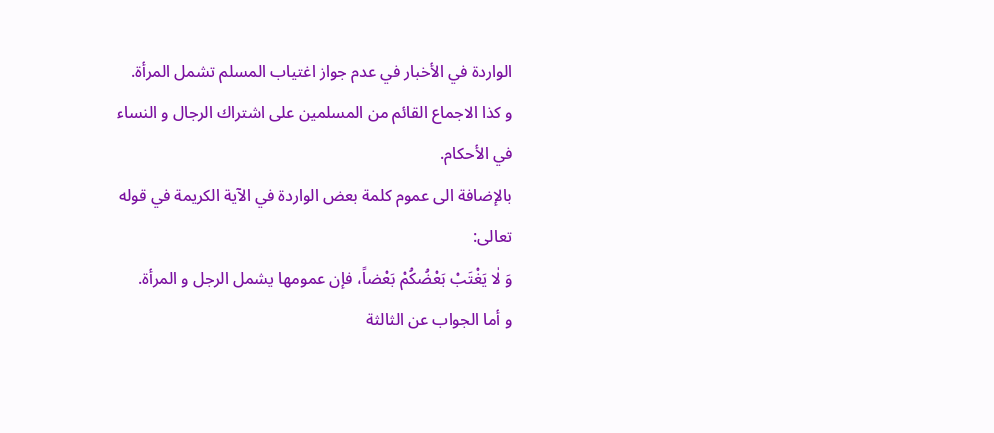الواردة في الأخبار في عدم جواز اغتياب المسلم تشمل المرأة.
و كذا الاجماع القائم من المسلمين على اشتراك الرجال و النساء في الأحكام.
بالإضافة الى عموم كلمة بعض الواردة في الآية الكريمة في قوله تعالى:
وَ لٰا يَغْتَبْ بَعْضُكُمْ بَعْضاً، فإن عمومها يشمل الرجل و المرأة.
و أما الجواب عن الثالثة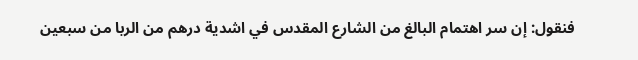فنقول: إن سر اهتمام البالغ من الشارع المقدس في اشدية درهم من الربا من سبعين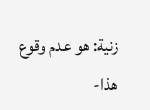زنية: هو عدم وقوع هذا-